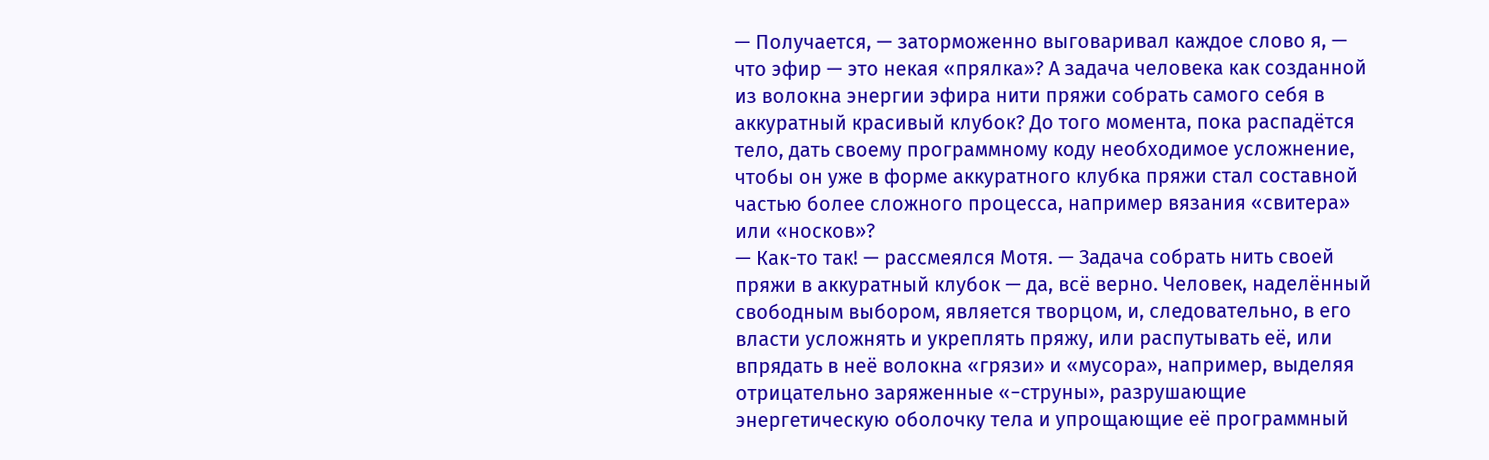— Получается, — заторможенно выговаривал каждое слово я, — что эфир — это некая «прялка»? А задача человека как созданной из волокна энергии эфира нити пряжи собрать самого себя в аккуратный красивый клубок? До того момента, пока распадётся тело, дать своему программному коду необходимое усложнение, чтобы он уже в форме аккуратного клубка пряжи стал составной частью более сложного процесса, например вязания «свитера» или «носков»?
— Как-то так! — рассмеялся Мотя. — Задача собрать нить своей пряжи в аккуратный клубок — да, всё верно. Человек, наделённый свободным выбором, является творцом, и, следовательно, в его власти усложнять и укреплять пряжу, или распутывать её, или впрядать в неё волокна «грязи» и «мусора», например, выделяя отрицательно заряженные «−струны», разрушающие энергетическую оболочку тела и упрощающие её программный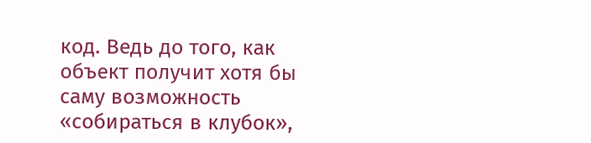код. Ведь до того, как объект получит хотя бы саму возможность «собираться в клубок»,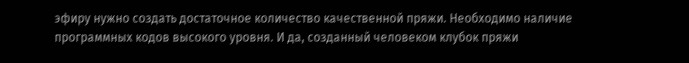эфиру нужно создать достаточное количество качественной пряжи. Необходимо наличие программных кодов высокого уровня. И да, созданный человеком клубок пряжи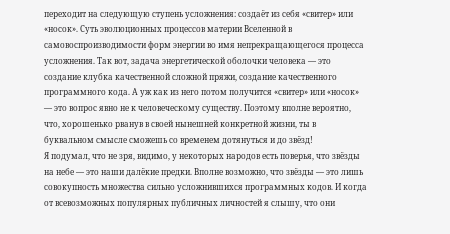переходит на следующую ступень усложнения: создаёт из себя «свитер» или «носок». Суть эволюционных процессов материи Вселенной в самовоспроизводимости форм энергии во имя непрекращающегося процесса усложнения. Так вот, задача энергетической оболочки человека — это создание клубка качественной сложной пряжи, создание качественного программного кода. А уж как из него потом получится «свитер» или «носок» — это вопрос явно не к человеческому существу. Поэтому вполне вероятно, что, хорошенько рванув в своей нынешней конкретной жизни, ты в буквальном смысле сможешь со временем дотянуться и до звёзд!
Я подумал, что не зря, видимо, у некоторых народов есть поверья, что звёзды на небе — это наши далёкие предки. Вполне возможно, что звёзды — это лишь совокупность множества сильно усложнившихся программных кодов. И когда от всевозможных популярных публичных личностей я слышу, что они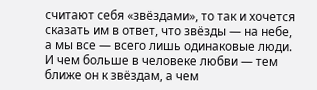считают себя «звёздами», то так и хочется сказать им в ответ, что звёзды — на небе, а мы все — всего лишь одинаковые люди. И чем больше в человеке любви — тем ближе он к звёздам, а чем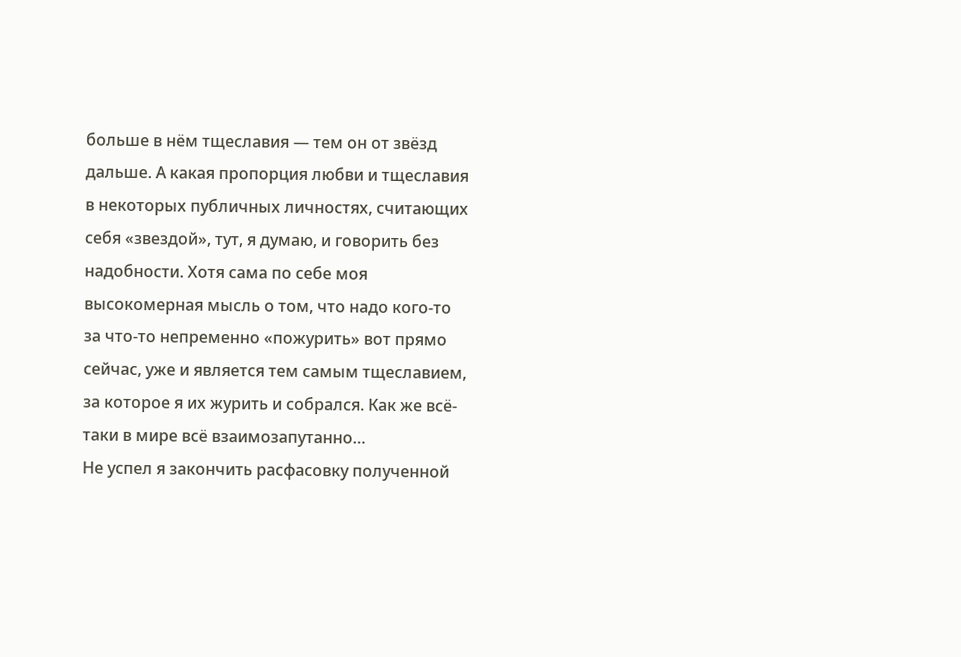больше в нём тщеславия — тем он от звёзд дальше. А какая пропорция любви и тщеславия в некоторых публичных личностях, считающих себя «звездой», тут, я думаю, и говорить без надобности. Хотя сама по себе моя высокомерная мысль о том, что надо кого-то за что-то непременно «пожурить» вот прямо сейчас, уже и является тем самым тщеславием, за которое я их журить и собрался. Как же всё-таки в мире всё взаимозапутанно…
Не успел я закончить расфасовку полученной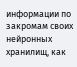информации по закромам своих нейронных хранилищ, как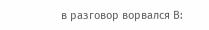в разговор ворвался В: